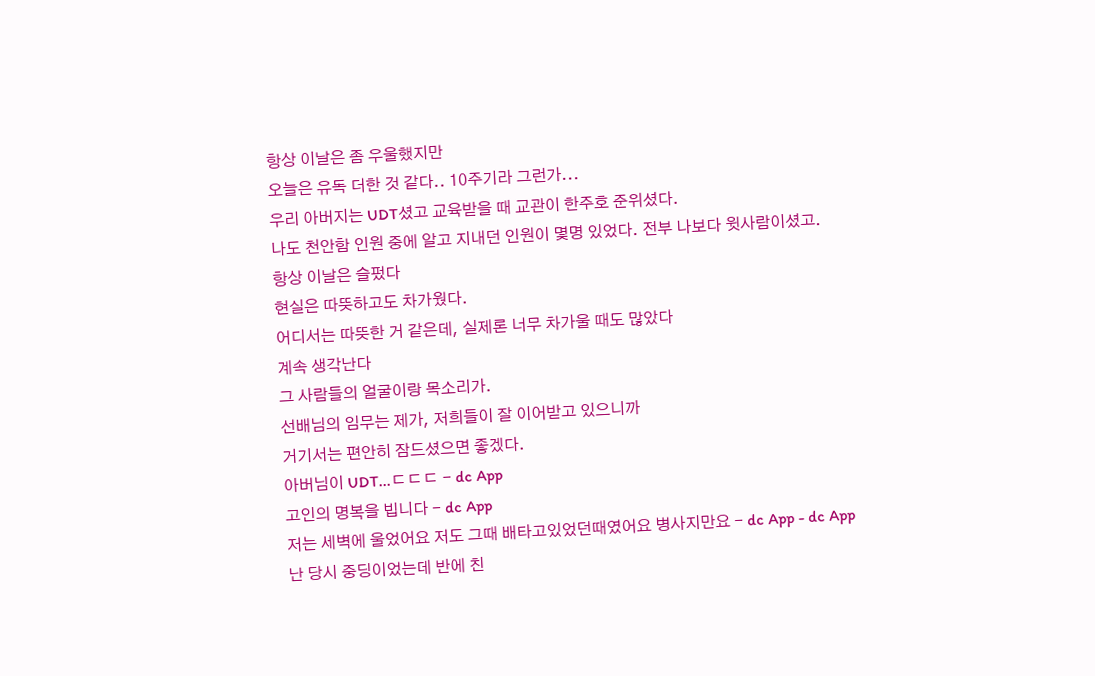항상 이날은 좀 우울했지만
오늘은 유독 더한 것 같다.. 10주기라 그런가...
우리 아버지는 UDT셨고 교육받을 때 교관이 한주호 준위셨다.
나도 천안함 인원 중에 알고 지내던 인원이 몇명 있었다. 전부 나보다 윗사람이셨고.
항상 이날은 슬펐다
현실은 따뜻하고도 차가웠다.
어디서는 따뜻한 거 같은데, 실제론 너무 차가울 때도 많았다
계속 생각난다
그 사람들의 얼굴이랑 목소리가.
선배님의 임무는 제가, 저희들이 잘 이어받고 있으니까
거기서는 편안히 잠드셨으면 좋겠다.
아버님이 UDT...ㄷㄷㄷ - dc App
고인의 명복을 빕니다 - dc App
저는 세벽에 울었어요 저도 그때 배타고있었던때였어요 병사지만요 - dc App - dc App
난 당시 중딩이었는데 반에 친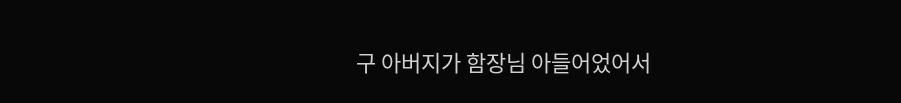구 아버지가 함장님 아들어었어서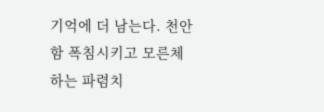기억에 더 남는다. 천안함 폭침시키고 모른체하는 파렴치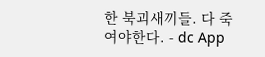한 북괴새끼들. 다 죽여야한다. - dc App